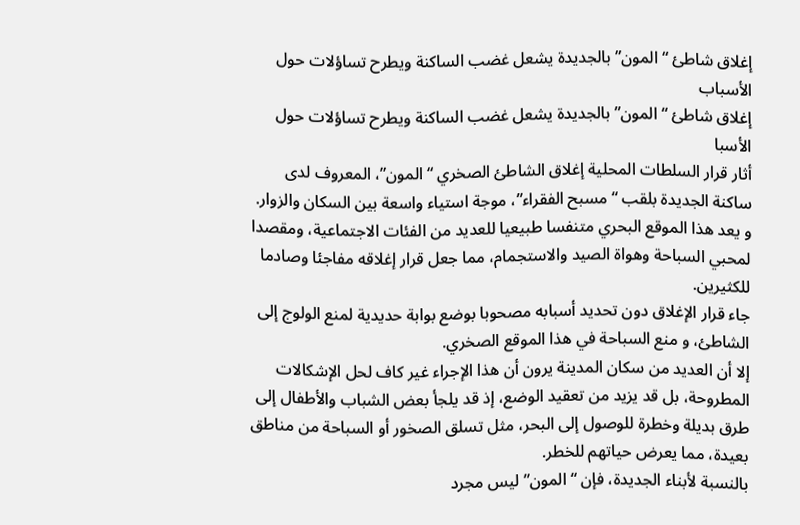إغلاق شاطئ “المون” بالجديدة يشعل غضب الساكنة ويطرح تساؤلات حول الأسباب
إغلاق شاطئ “المون” بالجديدة يشعل غضب الساكنة ويطرح تساؤلات حول الأسبا
أثار قرار السلطات المحلية إغلاق الشاطئ الصخري “المون”، المعروف لدى ساكنة الجديدة بلقب “مسبح الفقراء”، موجة استياء واسعة بين السكان والزوار.
و يعد هذا الموقع البحري متنفسا طبيعيا للعديد من الفئات الاجتماعية، ومقصدا لمحبي السباحة وهواة الصيد والاستجمام، مما جعل قرار إغلاقه مفاجئا وصادما للكثيرين.
جاء قرار الإغلاق دون تحديد أسبابه مصحوبا بوضع بوابة حديدية لمنع الولوج إلى الشاطئ، و منع السباحة في هذا الموقع الصخري.
إلا أن العديد من سكان المدينة يرون أن هذا الإجراء غير كاف لحل الإشكالات المطروحة، بل قد يزيد من تعقيد الوضع، إذ قد يلجأ بعض الشباب والأطفال إلى طرق بديلة وخطرة للوصول إلى البحر، مثل تسلق الصخور أو السباحة من مناطق بعيدة، مما يعرض حياتهم للخطر.
بالنسبة لأبناء الجديدة، فإن “المون” ليس مجرد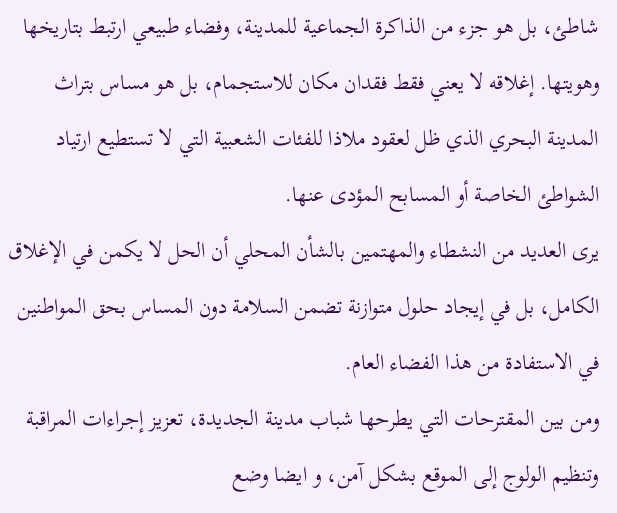شاطئ، بل هو جزء من الذاكرة الجماعية للمدينة، وفضاء طبيعي ارتبط بتاريخها وهويتها. إغلاقه لا يعني فقط فقدان مكان للاستجمام، بل هو مساس بتراث المدينة البحري الذي ظل لعقود ملاذا للفئات الشعبية التي لا تستطيع ارتياد الشواطئ الخاصة أو المسابح المؤدى عنها.
يرى العديد من النشطاء والمهتمين بالشأن المحلي أن الحل لا يكمن في الإغلاق الكامل، بل في إيجاد حلول متوازنة تضمن السلامة دون المساس بحق المواطنين في الاستفادة من هذا الفضاء العام.
ومن بين المقترحات التي يطرحها شباب مدينة الجديدة، تعزيز إجراءات المراقبة وتنظيم الولوج إلى الموقع بشكل آمن، و ايضا وضع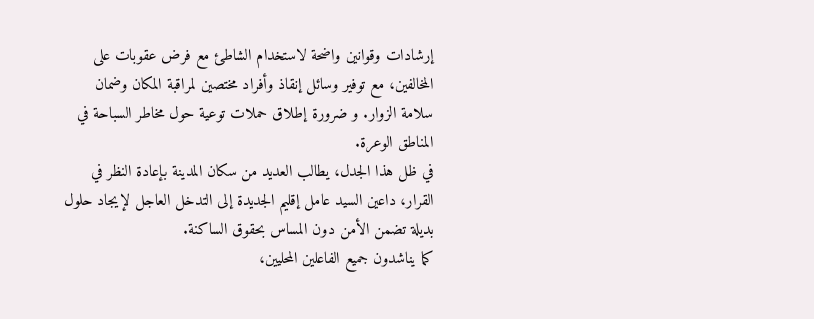إرشادات وقوانين واضحة لاستخدام الشاطئ مع فرض عقوبات على المخالفين، مع توفير وسائل إنقاذ وأفراد مختصين لمراقبة المكان وضمان سلامة الزوار. و ضرورة إطلاق حملات توعية حول مخاطر السباحة في المناطق الوعرة.
في ظل هذا الجدل، يطالب العديد من سكان المدينة بإعادة النظر في القرار، داعين السيد عامل إقليم الجديدة إلى التدخل العاجل لإيجاد حلول بديلة تضمن الأمن دون المساس بحقوق الساكنة.
كما يناشدون جميع الفاعلين المحليين،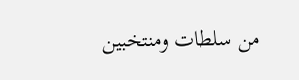من سلطات ومنتخبين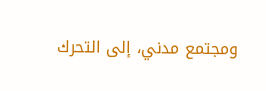ومجتمع مدني، إلى التحرك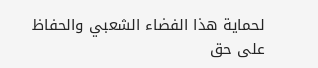لحماية هذا الفضاء الشعبي والحفاظ على حق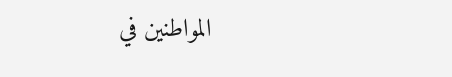المواطنين في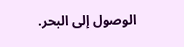الوصول إلى البحر.